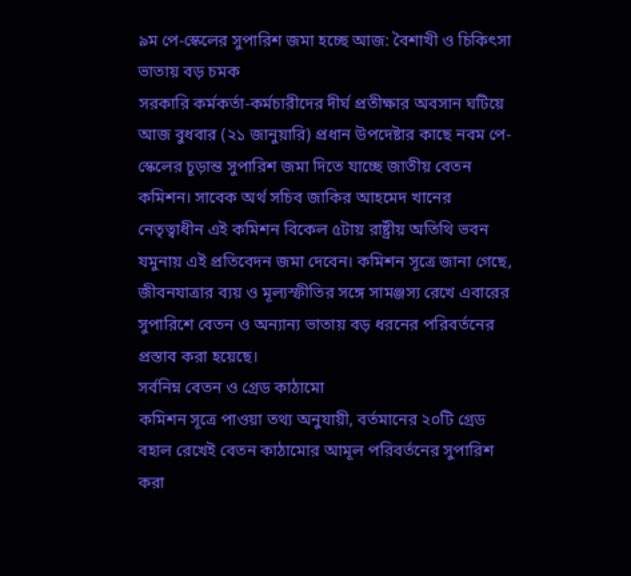৯ম পে-স্কেলের সুপারিশ জমা হচ্ছে আজ: বৈশাখী ও চিকিৎসা ভাতায় বড় চমক
সরকারি কর্মকর্তা-কর্মচারীদের দীর্ঘ প্রতীক্ষার অবসান ঘটিয়ে আজ বুধবার (২১ জানুয়ারি) প্রধান উপদেষ্টার কাছে নবম পে-স্কেলের চূড়ান্ত সুপারিশ জমা দিতে যাচ্ছে জাতীয় বেতন কমিশন। সাবেক অর্থ সচিব জাকির আহমেদ খানের নেতৃত্বাধীন এই কমিশন বিকেল ৫টায় রাষ্ট্রীয় অতিথি ভবন যমুনায় এই প্রতিবেদন জমা দেবেন। কমিশন সূত্রে জানা গেছে, জীবনযাত্রার ব্যয় ও মূল্যস্ফীতির সঙ্গে সামঞ্জস্য রেখে এবারের সুপারিশে বেতন ও অন্যান্য ভাতায় বড় ধরনের পরিবর্তনের প্রস্তাব করা হয়েছে।
সর্বনিম্ন বেতন ও গ্রেড কাঠামো
কমিশন সূত্রে পাওয়া তথ্য অনুযায়ী, বর্তমানের ২০টি গ্রেড বহাল রেখেই বেতন কাঠামোর আমূল পরিবর্তনের সুপারিশ করা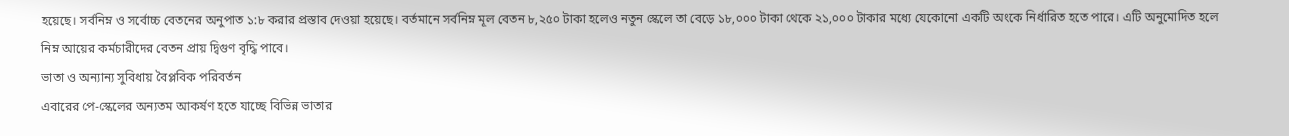হয়েছে। সর্বনিম্ন ও সর্বোচ্চ বেতনের অনুপাত ১:৮ করার প্রস্তাব দেওয়া হয়েছে। বর্তমানে সর্বনিম্ন মূল বেতন ৮,২৫০ টাকা হলেও নতুন স্কেলে তা বেড়ে ১৮,০০০ টাকা থেকে ২১,০০০ টাকার মধ্যে যেকোনো একটি অংকে নির্ধারিত হতে পারে। এটি অনুমোদিত হলে নিম্ন আয়ের কর্মচারীদের বেতন প্রায় দ্বিগুণ বৃদ্ধি পাবে।
ভাতা ও অন্যান্য সুবিধায় বৈপ্লবিক পরিবর্তন
এবারের পে-স্কেলের অন্যতম আকর্ষণ হতে যাচ্ছে বিভিন্ন ভাতার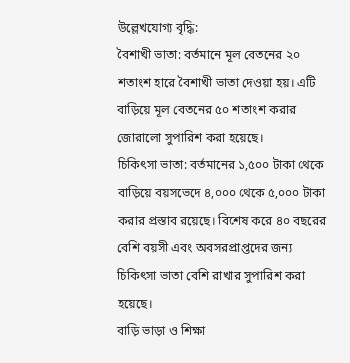উল্লেখযোগ্য বৃদ্ধি:
বৈশাখী ভাতা: বর্তমানে মূল বেতনের ২০ শতাংশ হারে বৈশাখী ভাতা দেওয়া হয়। এটি বাড়িয়ে মূল বেতনের ৫০ শতাংশ করার জোরালো সুপারিশ করা হয়েছে।
চিকিৎসা ভাতা: বর্তমানের ১,৫০০ টাকা থেকে বাড়িয়ে বয়সভেদে ৪,০০০ থেকে ৫,০০০ টাকা করার প্রস্তাব রয়েছে। বিশেষ করে ৪০ বছরের বেশি বয়সী এবং অবসরপ্রাপ্তদের জন্য চিকিৎসা ভাতা বেশি রাখার সুপারিশ করা হয়েছে।
বাড়ি ভাড়া ও শিক্ষা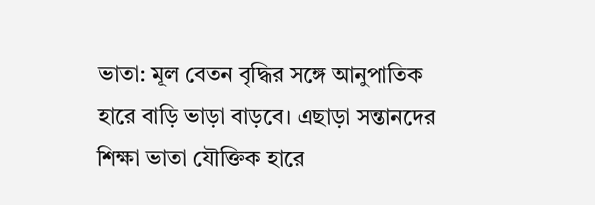ভাতা: মূল বেতন বৃদ্ধির সঙ্গে আনুপাতিক হারে বাড়ি ভাড়া বাড়বে। এছাড়া সন্তানদের শিক্ষা ভাতা যৌক্তিক হারে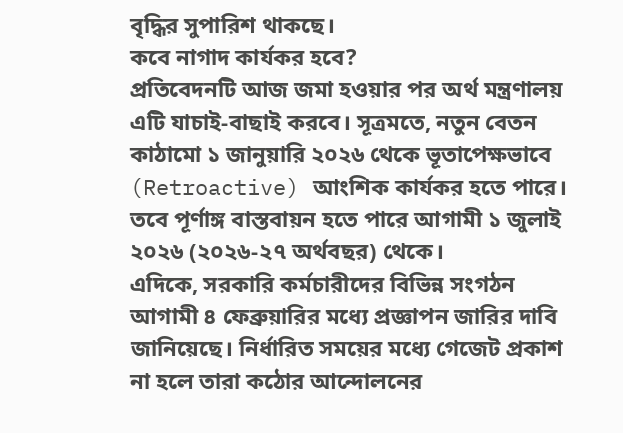বৃদ্ধির সুপারিশ থাকছে।
কবে নাগাদ কার্যকর হবে?
প্রতিবেদনটি আজ জমা হওয়ার পর অর্থ মন্ত্রণালয় এটি যাচাই-বাছাই করবে। সূত্রমতে, নতুন বেতন কাঠামো ১ জানুয়ারি ২০২৬ থেকে ভূতাপেক্ষভাবে (Retroactive) আংশিক কার্যকর হতে পারে। তবে পূর্ণাঙ্গ বাস্তবায়ন হতে পারে আগামী ১ জুলাই ২০২৬ (২০২৬-২৭ অর্থবছর) থেকে।
এদিকে, সরকারি কর্মচারীদের বিভিন্ন সংগঠন আগামী ৪ ফেব্রুয়ারির মধ্যে প্রজ্ঞাপন জারির দাবি জানিয়েছে। নির্ধারিত সময়ের মধ্যে গেজেট প্রকাশ না হলে তারা কঠোর আন্দোলনের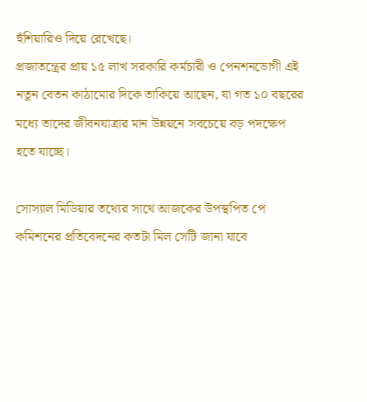হুঁশিয়ারিও দিয়ে রেখেছে।
প্রজাতন্ত্রের প্রায় ১৫ লাখ সরকারি কর্মচারী ও পেনশনভোগী এই নতুন বেতন কাঠামোর দিকে তাকিয়ে আছেন, যা গত ১০ বছরের মধ্যে তাদের জীবনযাত্রার মান উন্নয়নে সবচেয়ে বড় পদক্ষেপ হতে যাচ্ছে।

সোস্যাল মিডিয়ার তথ্যের সাথে আজকের উপস্থপিত পে কমিশনের প্রতিবেদনের কতটা মিল সেটি জানা যাবে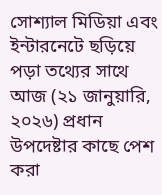সোশ্যাল মিডিয়া এবং ইন্টারনেটে ছড়িয়ে পড়া তথ্যের সাথে আজ (২১ জানুয়ারি, ২০২৬) প্রধান উপদেষ্টার কাছে পেশ করা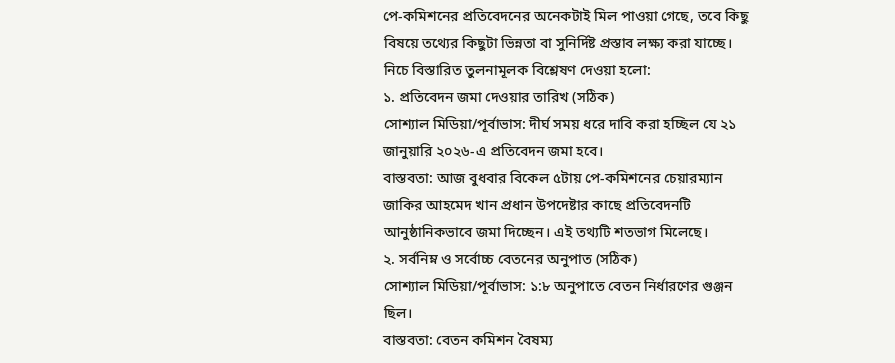পে-কমিশনের প্রতিবেদনের অনেকটাই মিল পাওয়া গেছে, তবে কিছু বিষয়ে তথ্যের কিছুটা ভিন্নতা বা সুনির্দিষ্ট প্রস্তাব লক্ষ্য করা যাচ্ছে।
নিচে বিস্তারিত তুলনামূলক বিশ্লেষণ দেওয়া হলো:
১. প্রতিবেদন জমা দেওয়ার তারিখ (সঠিক)
সোশ্যাল মিডিয়া/পূর্বাভাস: দীর্ঘ সময় ধরে দাবি করা হচ্ছিল যে ২১ জানুয়ারি ২০২৬-এ প্রতিবেদন জমা হবে।
বাস্তবতা: আজ বুধবার বিকেল ৫টায় পে-কমিশনের চেয়ারম্যান জাকির আহমেদ খান প্রধান উপদেষ্টার কাছে প্রতিবেদনটি আনুষ্ঠানিকভাবে জমা দিচ্ছেন। এই তথ্যটি শতভাগ মিলেছে।
২. সর্বনিম্ন ও সর্বোচ্চ বেতনের অনুপাত (সঠিক)
সোশ্যাল মিডিয়া/পূর্বাভাস: ১:৮ অনুপাতে বেতন নির্ধারণের গুঞ্জন ছিল।
বাস্তবতা: বেতন কমিশন বৈষম্য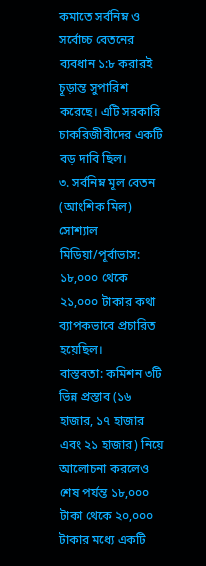কমাতে সর্বনিম্ন ও সর্বোচ্চ বেতনের ব্যবধান ১:৮ করারই চূড়ান্ত সুপারিশ করেছে। এটি সরকারি চাকরিজীবীদের একটি বড় দাবি ছিল।
৩. সর্বনিম্ন মূল বেতন (আংশিক মিল)
সোশ্যাল মিডিয়া/পূর্বাভাস: ১৮,০০০ থেকে ২১,০০০ টাকার কথা ব্যাপকভাবে প্রচারিত হয়েছিল।
বাস্তবতা: কমিশন ৩টি ভিন্ন প্রস্তাব (১৬ হাজার, ১৭ হাজার এবং ২১ হাজার) নিয়ে আলোচনা করলেও শেষ পর্যন্ত ১৮,০০০ টাকা থেকে ২০,০০০ টাকার মধ্যে একটি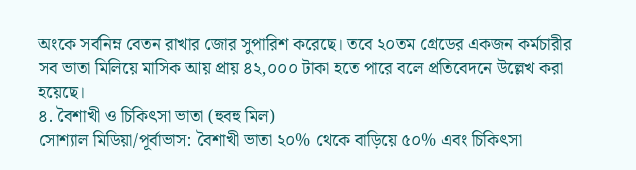অংকে সর্বনিম্ন বেতন রাখার জোর সুপারিশ করেছে। তবে ২০তম গ্রেডের একজন কর্মচারীর সব ভাতা মিলিয়ে মাসিক আয় প্রায় ৪২,০০০ টাকা হতে পারে বলে প্রতিবেদনে উল্লেখ করা হয়েছে।
৪. বৈশাখী ও চিকিৎসা ভাতা (হুবহু মিল)
সোশ্যাল মিডিয়া/পূর্বাভাস: বৈশাখী ভাতা ২০% থেকে বাড়িয়ে ৫০% এবং চিকিৎসা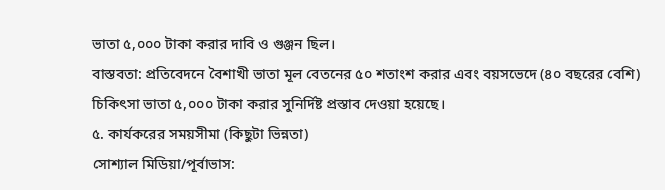ভাতা ৫,০০০ টাকা করার দাবি ও গুঞ্জন ছিল।
বাস্তবতা: প্রতিবেদনে বৈশাখী ভাতা মূল বেতনের ৫০ শতাংশ করার এবং বয়সভেদে (৪০ বছরের বেশি) চিকিৎসা ভাতা ৫,০০০ টাকা করার সুনির্দিষ্ট প্রস্তাব দেওয়া হয়েছে।
৫. কার্যকরের সময়সীমা (কিছুটা ভিন্নতা)
সোশ্যাল মিডিয়া/পূর্বাভাস: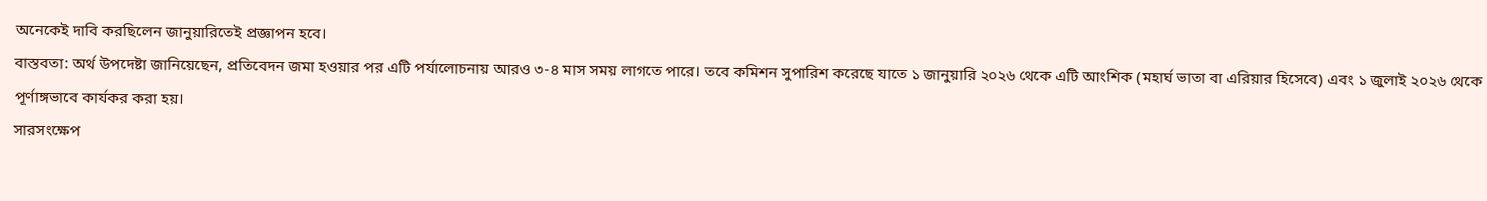অনেকেই দাবি করছিলেন জানুয়ারিতেই প্রজ্ঞাপন হবে।
বাস্তবতা: অর্থ উপদেষ্টা জানিয়েছেন, প্রতিবেদন জমা হওয়ার পর এটি পর্যালোচনায় আরও ৩-৪ মাস সময় লাগতে পারে। তবে কমিশন সুপারিশ করেছে যাতে ১ জানুয়ারি ২০২৬ থেকে এটি আংশিক (মহার্ঘ ভাতা বা এরিয়ার হিসেবে) এবং ১ জুলাই ২০২৬ থেকে পূর্ণাঙ্গভাবে কার্যকর করা হয়।
সারসংক্ষেপ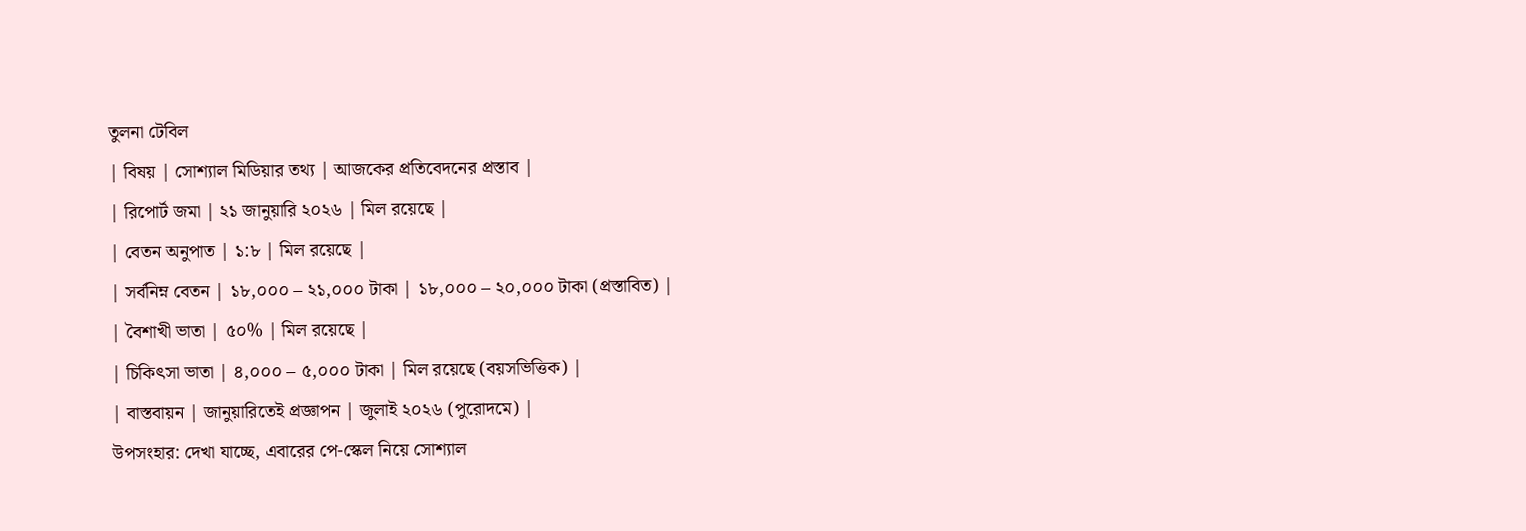তুলনা টেবিল
| বিষয় | সোশ্যাল মিডিয়ার তথ্য | আজকের প্রতিবেদনের প্রস্তাব |
| রিপোর্ট জমা | ২১ জানুয়ারি ২০২৬ | মিল রয়েছে |
| বেতন অনুপাত | ১:৮ | মিল রয়েছে |
| সর্বনিম্ন বেতন | ১৮,০০০ – ২১,০০০ টাকা | ১৮,০০০ – ২০,০০০ টাকা (প্রস্তাবিত) |
| বৈশাখী ভাতা | ৫০% | মিল রয়েছে |
| চিকিৎসা ভাতা | ৪,০০০ – ৫,০০০ টাকা | মিল রয়েছে (বয়সভিত্তিক) |
| বাস্তবায়ন | জানুয়ারিতেই প্রজ্ঞাপন | জুলাই ২০২৬ (পুরোদমে) |
উপসংহার: দেখা যাচ্ছে, এবারের পে-স্কেল নিয়ে সোশ্যাল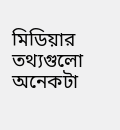মিডিয়ার তথ্যগুলো অনেকটা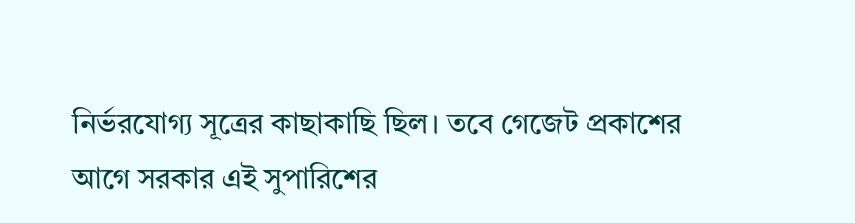নির্ভরযোগ্য সূত্রের কাছাকাছি ছিল। তবে গেজেট প্রকাশের আগে সরকার এই সুপারিশের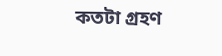কতটা গ্রহণ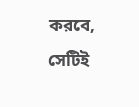করবে, সেটিই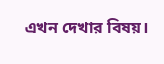এখন দেখার বিষয়।